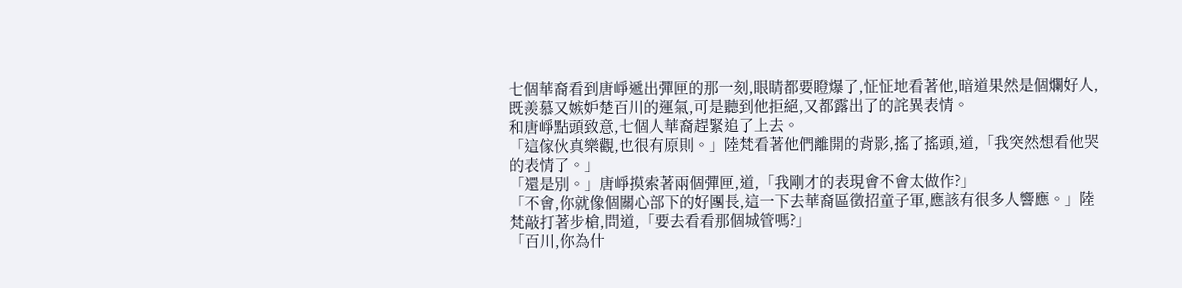七個華裔看到唐崢遞出彈匣的那一刻,眼睛都要瞪爆了,怔怔地看著他,暗道果然是個爛好人,既羨慕又嫉妒楚百川的運氣,可是聽到他拒絕,又都露出了的詫異表情。
和唐崢點頭致意,七個人華裔趕緊追了上去。
「這傢伙真樂觀,也很有原則。」陸梵看著他們離開的背影,搖了搖頭,道,「我突然想看他哭的表情了。」
「還是別。」唐崢摸索著兩個彈匣,道,「我剛才的表現會不會太做作?」
「不會,你就像個關心部下的好團長,這一下去華裔區徵招童子軍,應該有很多人響應。」陸梵敲打著步槍,問道,「要去看看那個城管嗎?」
「百川,你為什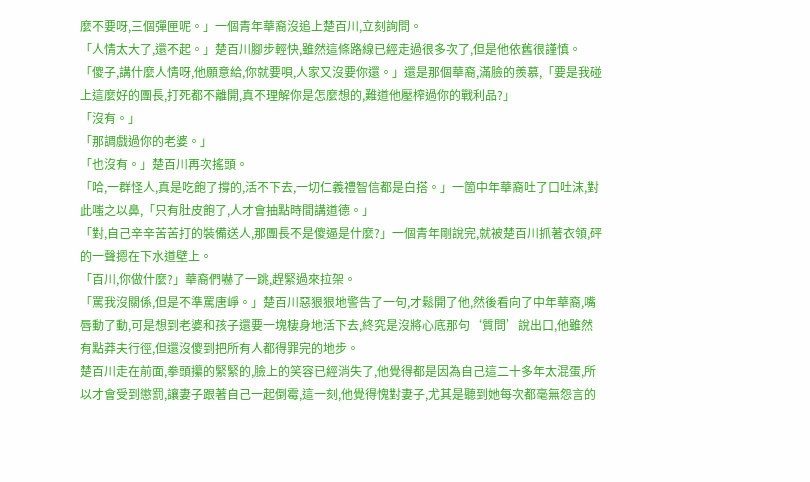麼不要呀,三個彈匣呢。」一個青年華裔沒追上楚百川,立刻詢問。
「人情太大了,還不起。」楚百川腳步輕快,雖然這條路線已經走過很多次了,但是他依舊很謹慎。
「傻子,講什麼人情呀,他願意給,你就要唄,人家又沒要你還。」還是那個華裔,滿臉的羨慕,「要是我碰上這麼好的團長,打死都不離開,真不理解你是怎麼想的,難道他壓榨過你的戰利品?」
「沒有。」
「那調戲過你的老婆。」
「也沒有。」楚百川再次搖頭。
「哈,一群怪人,真是吃飽了撐的,活不下去,一切仁義禮智信都是白搭。」一箇中年華裔吐了口吐沫,對此嗤之以鼻,「只有肚皮飽了,人才會抽點時間講道德。」
「對,自己辛辛苦苦打的裝備送人,那團長不是傻逼是什麼?」一個青年剛說完,就被楚百川抓著衣領,砰的一聲摁在下水道壁上。
「百川,你做什麼?」華裔們嚇了一跳,趕緊過來拉架。
「罵我沒關係,但是不準罵唐崢。」楚百川惡狠狠地警告了一句,才鬆開了他,然後看向了中年華裔,嘴唇動了動,可是想到老婆和孩子還要一塊棲身地活下去,終究是沒將心底那句‘質問’說出口,他雖然有點莽夫行徑,但還沒傻到把所有人都得罪完的地步。
楚百川走在前面,拳頭攥的緊緊的,臉上的笑容已經消失了,他覺得都是因為自己這二十多年太混蛋,所以才會受到懲罰,讓妻子跟著自己一起倒霉,這一刻,他覺得愧對妻子,尤其是聽到她每次都毫無怨言的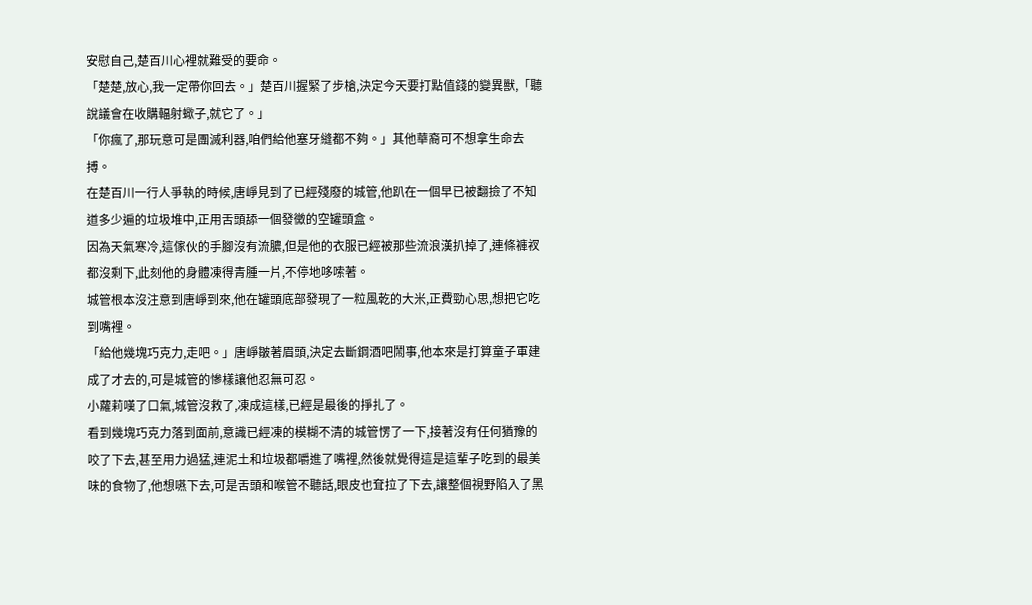安慰自己,楚百川心裡就難受的要命。
「楚楚,放心,我一定帶你回去。」楚百川握緊了步槍,決定今天要打點值錢的變異獸,「聽說議會在收購輻射蠍子,就它了。」
「你瘋了,那玩意可是團滅利器,咱們給他塞牙縫都不夠。」其他華裔可不想拿生命去搏。
在楚百川一行人爭執的時候,唐崢見到了已經殘廢的城管,他趴在一個早已被翻撿了不知道多少遍的垃圾堆中,正用舌頭舔一個發黴的空罐頭盒。
因為天氣寒冷,這傢伙的手腳沒有流膿,但是他的衣服已經被那些流浪漢扒掉了,連條褲衩都沒剩下,此刻他的身體凍得青腫一片,不停地哆嗦著。
城管根本沒注意到唐崢到來,他在罐頭底部發現了一粒風乾的大米,正費勁心思,想把它吃到嘴裡。
「給他幾塊巧克力,走吧。」唐崢皺著眉頭,決定去斷鋼酒吧鬧事,他本來是打算童子軍建成了才去的,可是城管的慘樣讓他忍無可忍。
小蘿莉嘆了口氣,城管沒救了,凍成這樣,已經是最後的掙扎了。
看到幾塊巧克力落到面前,意識已經凍的模糊不清的城管愣了一下,接著沒有任何猶豫的咬了下去,甚至用力過猛,連泥土和垃圾都嚼進了嘴裡,然後就覺得這是這輩子吃到的最美味的食物了,他想嚥下去,可是舌頭和喉管不聽話,眼皮也耷拉了下去,讓整個視野陷入了黑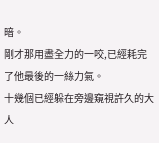暗。
剛才那用盡全力的一咬,已經耗完了他最後的一絲力氣。
十幾個已經躲在旁邊窺視許久的大人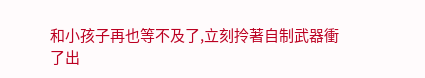和小孩子再也等不及了,立刻拎著自制武器衝了出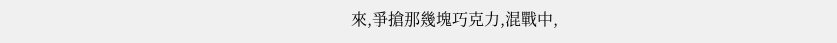來,爭搶那幾塊巧克力,混戰中,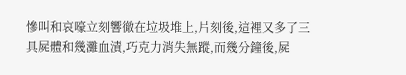慘叫和哀嚎立刻響徹在垃圾堆上,片刻後,這裡又多了三具屍體和幾灘血漬,巧克力消失無蹤,而幾分鐘後,屍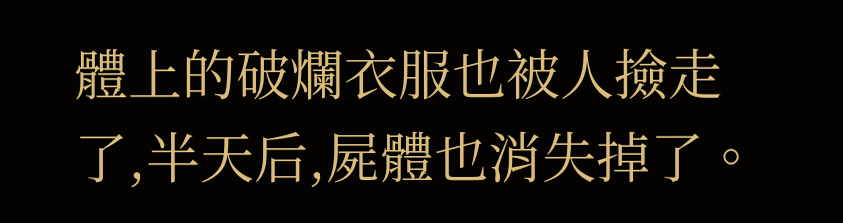體上的破爛衣服也被人撿走了,半天后,屍體也消失掉了。